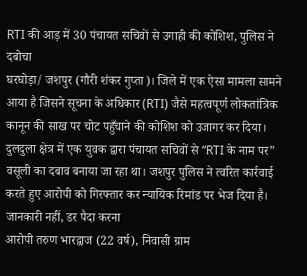RTI की आड़ में 30 पंचायत सचिवों से उगाही की कोशिश, पुलिस ने दबोचा
घरघोड़ा/ जशपुर (गौरी शंकर गुप्ता)। जिले में एक ऐसा मामला सामने आया है जिसने सूचना के अधिकार (RTI) जैसे महत्वपूर्ण लोकतांत्रिक कानून की साख पर चोट पहुँचाने की कोशिश को उजागर कर दिया। दुलदुला क्षेत्र में एक युवक द्वारा पंचायत सचिवों से “RTI के नाम पर” वसूली का दबाव बनाया जा रहा था। जशपुर पुलिस ने त्वरित कार्रवाई करते हुए आरोपी को गिरफ्तार कर न्यायिक रिमांड पर भेज दिया है।
जानकारी नहीं, डर पैदा करना
आरोपी तरुण भारद्वाज (22 वर्ष), निवासी ग्राम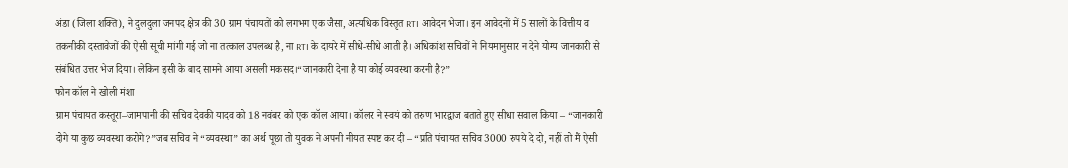अंडा (जिला शक्ति), ने दुलदुला जनपद क्षेत्र की 30 ग्राम पंचायतों को लगभग एक जैसा, अत्यधिक विस्तृत RTI आवेदन भेजा। इन आवेदनों में 5 सालों के वित्तीय व तकनीकी दस्तावेजों की ऐसी सूची मांगी गई जो ना तत्काल उपलब्ध है, ना RTI के दायरे में सीधे-सीधे आती है। अधिकांश सचिवों ने नियमानुसार न देने योग्य जानकारी से संबंधित उत्तर भेज दिया। लेकिन इसी के बाद सामने आया असली मकसद।“जानकारी देना है या कोई व्यवस्था करनी है?”
फोन कॉल ने खोली मंशा
ग्राम पंचायत कस्तूरा–जामपानी की सचिव देवकी यादव को 18 नवंबर को एक कॉल आया। कॉलर ने स्वयं को तरुण भारद्वाज बताते हुए सीधा सवाल किया – “जानकारी दोगे या कुछ व्यवस्था करोगे?”जब सचिव ने “व्यवस्था” का अर्थ पूछा तो युवक ने अपनी नीयत स्पष्ट कर दी – “प्रति पंचायत सचिव 3000 रुपये दे दो, नहीं तो मैं ऐसी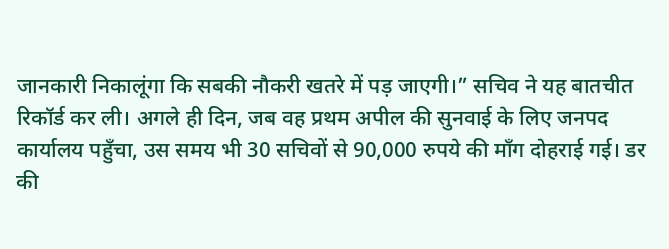जानकारी निकालूंगा कि सबकी नौकरी खतरे में पड़ जाएगी।” सचिव ने यह बातचीत रिकॉर्ड कर ली। अगले ही दिन, जब वह प्रथम अपील की सुनवाई के लिए जनपद कार्यालय पहुँचा, उस समय भी 30 सचिवों से 90,000 रुपये की माँग दोहराई गई। डर की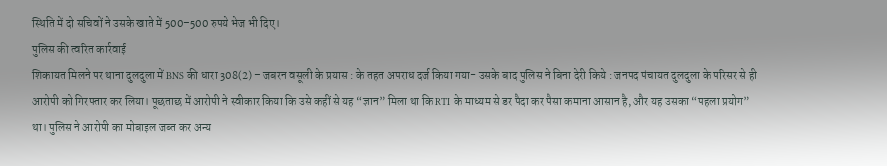स्थिति में दो सचिवों ने उसके खाते में 500–500 रुपये भेज भी दिए।
पुलिस की त्वरित कार्रवाई
शिकायत मिलने पर थाना दुलदुला में BNS की धारा 308(2) – जबरन वसूली के प्रयास : के तहत अपराध दर्ज किया गया- उसके बाद पुलिस ने बिना देरी किये : जनपद पंचायत दुलदुला के परिसर से ही आरोपी को गिरफ्तार कर लिया। पूछताछ में आरोपी ने स्वीकार किया कि उसे कहीं से यह “ज्ञान” मिला था कि RTI के माध्यम से डर पैदा कर पैसा कमाना आसान है, और यह उसका “पहला प्रयोग” था। पुलिस ने आरोपी का मोबाइल जब्त कर अन्य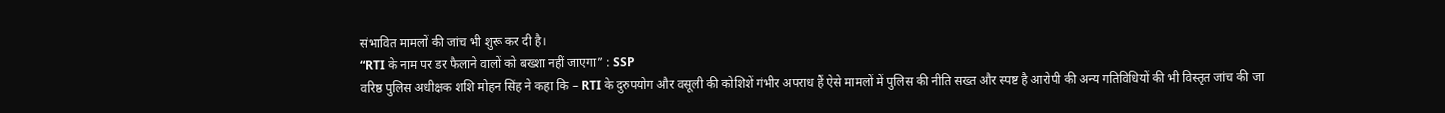संभावित मामलों की जांच भी शुरू कर दी है।
“RTI के नाम पर डर फैलाने वालों को बख्शा नहीं जाएगा” : SSP
वरिष्ठ पुलिस अधीक्षक शशि मोहन सिंह ने कहा कि – RTI के दुरुपयोग और वसूली की कोशिशें गंभीर अपराध हैं ऐसे मामलों में पुलिस की नीति सख्त और स्पष्ट है आरोपी की अन्य गतिविधियों की भी विस्तृत जांच की जा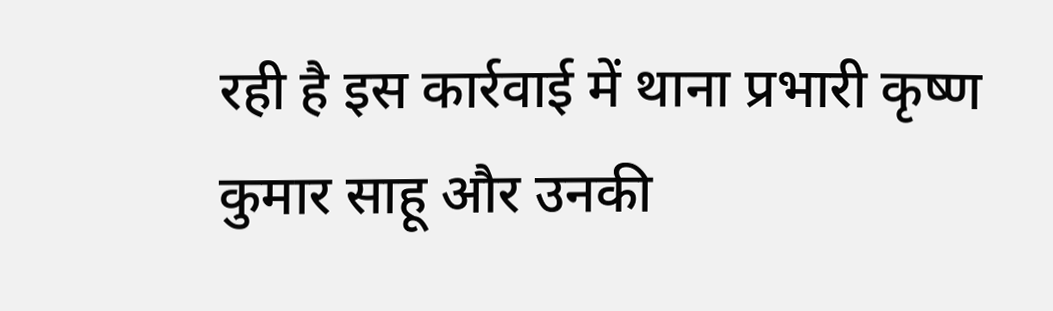रही है इस कार्रवाई में थाना प्रभारी कृष्ण कुमार साहू और उनकी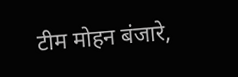टीम मोहन बंजारे,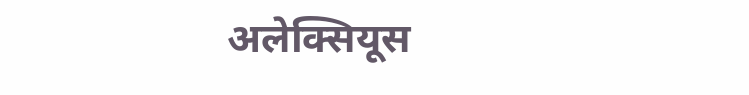अलेक्सियूस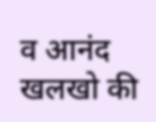व आनंद खलखो की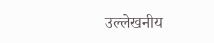उल्लेखनीय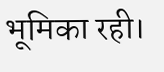भूमिका रही।